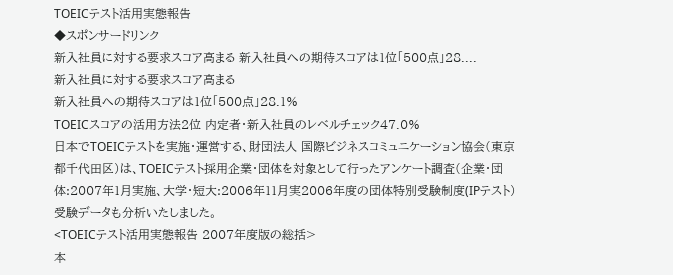TOEICテスト活用実態報告
◆スポンサードリンク
新入社員に対する要求スコア高まる 新入社員への期待スコアは1位「500点」28....
新入社員に対する要求スコア高まる
新入社員への期待スコアは1位「500点」28.1%
TOEICスコアの活用方法2位 内定者・新入社員のレベルチェック47.0%
日本でTOEICテストを実施・運営する、財団法人 国際ビジネスコミュニケーション協会(東京都千代田区)は、TOEICテスト採用企業・団体を対象として行ったアンケート調査(企業・団体:2007年1月実施、大学・短大:2006年11月実2006年度の団体特別受験制度(IPテスト)受験データも分析いたしました。
<TOEICテスト活用実態報告 2007年度版の総括>
本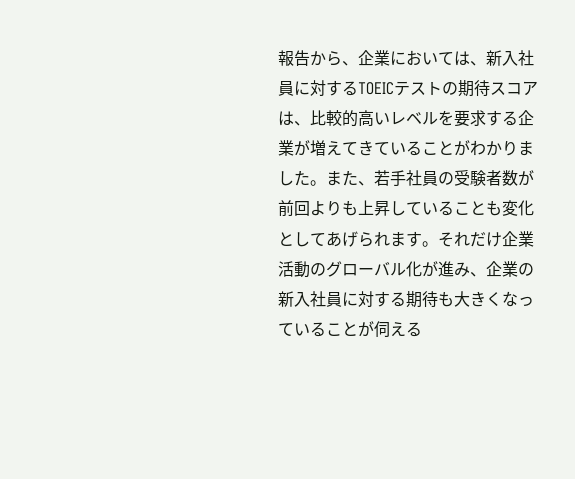報告から、企業においては、新入社員に対するTOEICテストの期待スコアは、比較的高いレベルを要求する企業が増えてきていることがわかりました。また、若手社員の受験者数が前回よりも上昇していることも変化としてあげられます。それだけ企業活動のグローバル化が進み、企業の新入社員に対する期待も大きくなっていることが伺える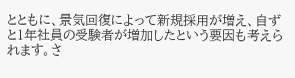とともに、景気回復によって新規採用が増え、自ずと1年社員の受験者が増加したという要因も考えられます。さ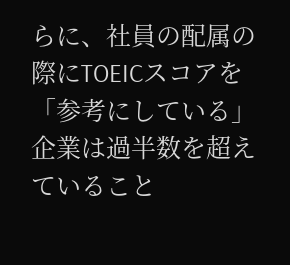らに、社員の配属の際にTOEICスコアを「参考にしている」企業は過半数を超えていること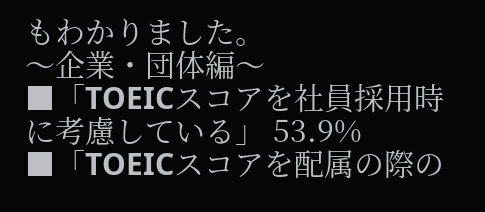もわかりました。
〜企業・団体編〜
■「TOEICスコアを社員採用時に考慮している」 53.9%
■「TOEICスコアを配属の際の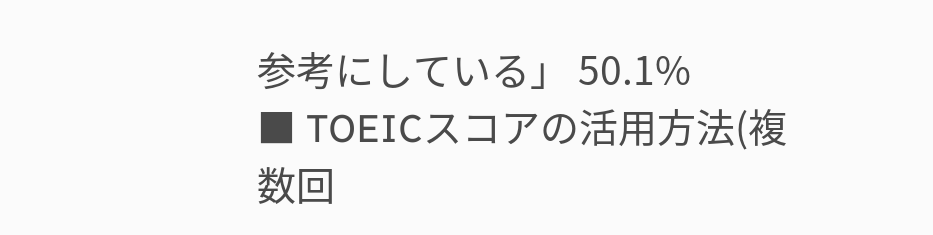参考にしている」 50.1%
■ TOEICスコアの活用方法(複数回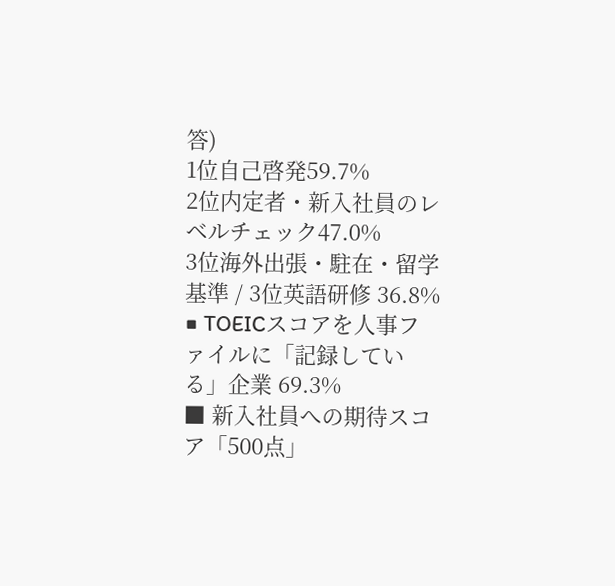答)
1位自己啓発59.7%
2位内定者・新入社員のレベルチェック47.0%
3位海外出張・駐在・留学基準 / 3位英語研修 36.8%
■ TOEICスコアを人事ファイルに「記録している」企業 69.3%
■ 新入社員への期待スコア「500点」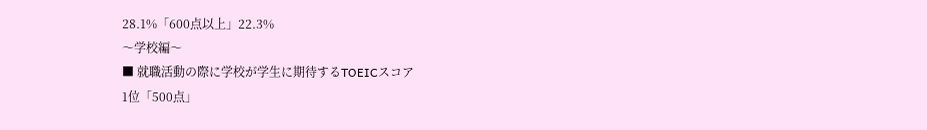28.1%「600点以上」22.3%
〜学校編〜
■ 就職活動の際に学校が学生に期待するTOEICスコア
1位「500点」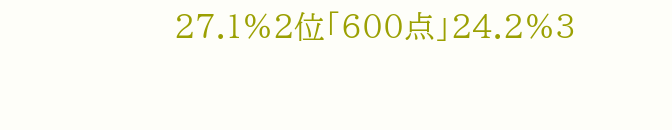27.1%2位「600点」24.2%3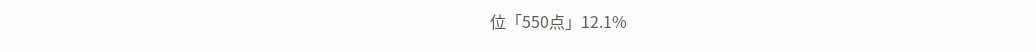位「550点」12.1%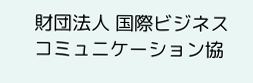財団法人 国際ビジネスコミュニケーション協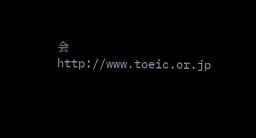会
http://www.toeic.or.jp